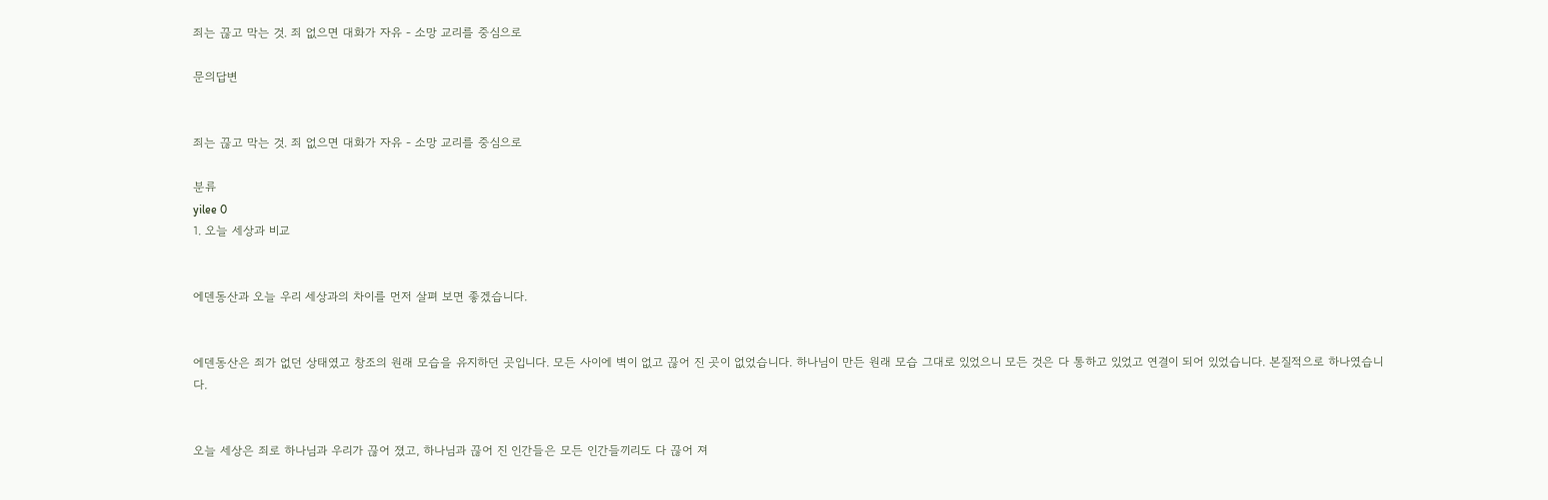죄는 끊고 막는 것. 죄 없으면 대화가 자유 - 소망 교리를 중심으로

문의답변


죄는 끊고 막는 것. 죄 없으면 대화가 자유 - 소망 교리를 중심으로

분류
yilee 0
1. 오늘 세상과 비교


에덴동산과 오늘 우리 세상과의 차이를 먼저 살펴 보면 좋겠습니다.


에덴동산은 죄가 없던 상태였고 창조의 원래 모습을 유지하던 곳입니다. 모든 사이에 벽이 없고 끊어 진 곳이 없었습니다. 하나님이 만든 원래 모습 그대로 있었으니 모든 것은 다 통하고 있었고 연결이 되어 있었습니다. 본질적으로 하나였습니다.


오늘 세상은 죄로 하나님과 우리가 끊어 졌고, 하나님과 끊어 진 인간들은 모든 인간들끼리도 다 끊어 져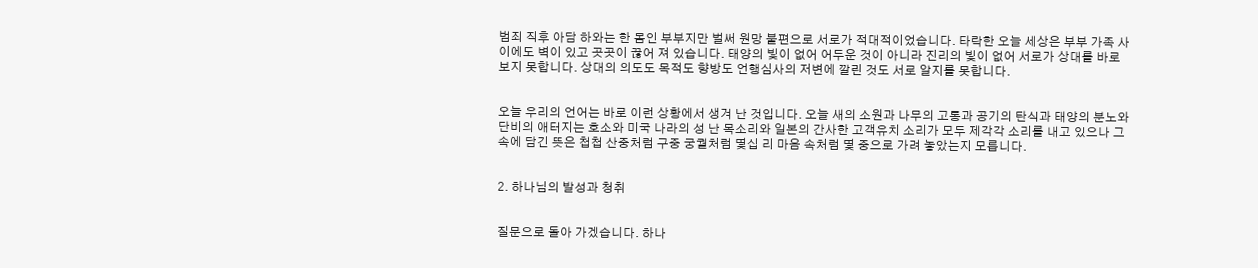범죄 직후 아담 하와는 한 몸인 부부지만 벌써 원망 불편으로 서로가 적대적이었습니다. 타락한 오늘 세상은 부부 가족 사이에도 벽이 있고 곳곳이 끊어 져 있습니다. 태양의 빛이 없어 어두운 것이 아니라 진리의 빛이 없어 서로가 상대를 바로 보지 못합니다. 상대의 의도도 목적도 향방도 언행심사의 저변에 깔린 것도 서로 알지를 못합니다.


오늘 우리의 언어는 바로 이런 상황에서 생겨 난 것입니다. 오늘 새의 소원과 나무의 고통과 공기의 탄식과 태양의 분노와 단비의 애터지는 호소와 미국 나라의 성 난 목소리와 일본의 간사한 고객유치 소리가 모두 제각각 소리를 내고 있으나 그 속에 담긴 뜻은 첩첩 산중처럼 구중 궁궐처럼 몇십 리 마음 속처럼 몇 중으로 가려 놓았는지 모릅니다.


2. 하나님의 발성과 청취


질문으로 돌아 가겠습니다. 하나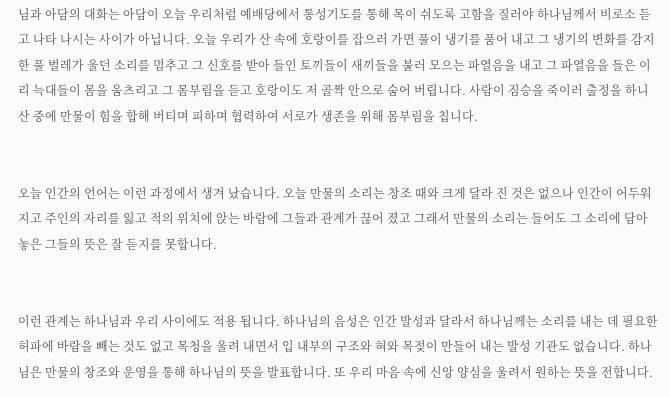님과 아담의 대화는 아담이 오늘 우리처럼 예배당에서 통성기도를 통해 목이 쉬도록 고함을 질러야 하나님께서 비로소 듣고 나타 나시는 사이가 아닙니다. 오늘 우리가 산 속에 호랑이를 잡으러 가면 풀이 냉기를 품어 내고 그 냉기의 변화를 감지한 풀 벌레가 울던 소리를 멈추고 그 신호를 받아 들인 토끼들이 새끼들을 불러 모으는 파열음을 내고 그 파열음을 들은 이리 늑대들이 몸을 움츠리고 그 몸부림을 듣고 호랑이도 저 골짝 안으로 숨어 버립니다. 사람이 짐승을 죽이러 출정을 하니 산 중에 만물이 힘을 합해 버티며 피하며 협력하여 서로가 생존을 위해 몸부림을 칩니다.


오늘 인간의 언어는 이런 과정에서 생겨 났습니다. 오늘 만물의 소리는 창조 때와 크게 달라 진 것은 없으나 인간이 어두워 지고 주인의 자리를 잃고 적의 위치에 앉는 바람에 그들과 관계가 끊어 졌고 그래서 만물의 소리는 들어도 그 소리에 담아 놓은 그들의 뜻은 잘 듣지를 못합니다.


이런 관계는 하나님과 우리 사이에도 적용 됩니다. 하나님의 음성은 인간 발성과 달라서 하나님께는 소리를 내는 데 필요한 허파에 바람을 빼는 것도 없고 목청을 울려 내면서 입 내부의 구조와 혀와 목젖이 만들어 내는 발성 기관도 없습니다. 하나님은 만물의 창조와 운영을 통해 하나님의 뜻을 발표합니다. 또 우리 마음 속에 신앙 양심을 울려서 원하는 뜻을 전합니다.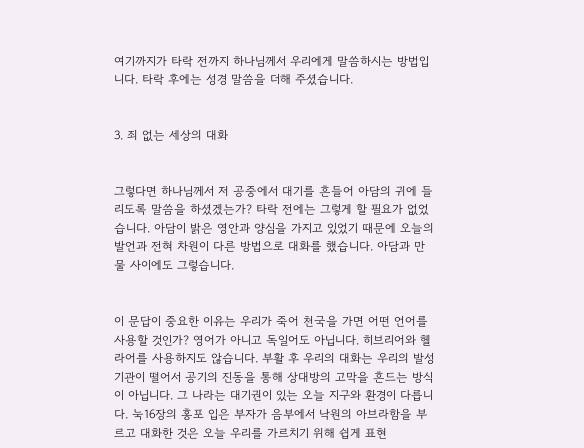여기까지가 타락 전까지 하나님께서 우리에게 말씀하시는 방법입니다. 타락 후에는 성경 말씀을 더해 주셨습니다.


3. 죄 없는 세상의 대화


그렇다면 하나님께서 저 공중에서 대기를 흔들어 아담의 귀에 들리도록 말씀을 하셨겠는가? 타락 전에는 그렇게 할 필요가 없었습니다. 아담이 밝은 영안과 양심을 가지고 있었기 때문에 오늘의 발언과 전혀 차원이 다른 방법으로 대화를 했습니다. 아담과 만물 사이에도 그렇습니다.


이 문답이 중요한 이유는 우리가 죽어 천국을 가면 어떤 언어를 사용할 것인가? 영어가 아니고 독일어도 아닙니다. 히브리어와 헬라어를 사용하지도 않습니다. 부활 후 우리의 대화는 우리의 발성 기관이 떨어서 공기의 진동을 통해 상대방의 고막을 흔드는 방식이 아닙니다. 그 나라는 대기권이 있는 오늘 지구와 환경이 다릅니다. 눅16장의 홍포 입은 부자가 음부에서 낙원의 아브라함을 부르고 대화한 것은 오늘 우리를 가르치기 위해 쉽게 표현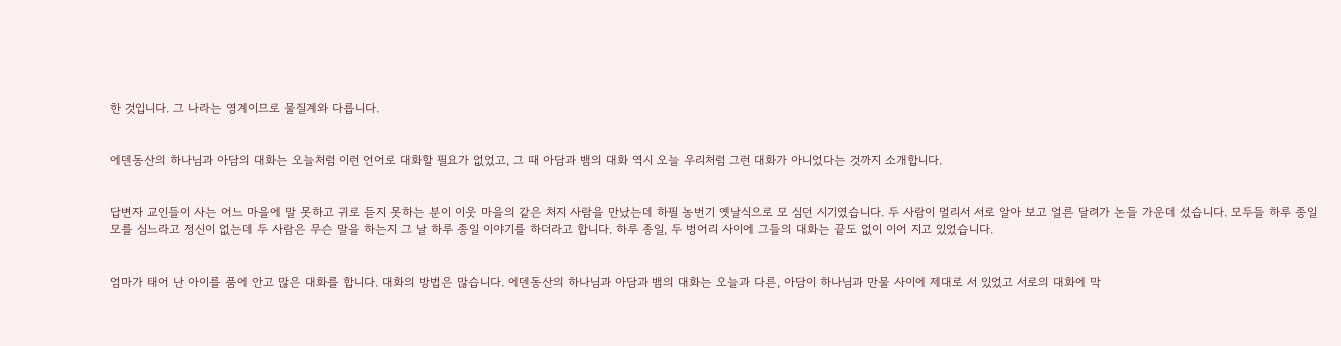한 것입니다. 그 나라는 영계이므로 물질계와 다릅니다.


에덴동산의 하나님과 아담의 대화는 오늘처럼 이런 언어로 대화할 필요가 없었고, 그 때 아담과 뱀의 대화 역시 오늘 우리처럼 그런 대화가 아니었다는 것까지 소개합니다.


답변자 교인들이 사는 어느 마을에 말 못하고 귀로 듣지 못하는 분이 이웃 마을의 같은 처지 사람을 만났는데 하필 농번기 옛날식으로 모 심던 시기였습니다. 두 사람이 멀리서 서로 알아 보고 얼른 달려가 논들 가운데 섰습니다. 모두들 하루 종일 모를 심느라고 정신이 없는데 두 사람은 무슨 말을 하는지 그 날 하루 종일 이야기를 하더라고 합니다. 하루 종일, 두 벙어리 사이에 그들의 대화는 끝도 없이 이어 지고 있었습니다.


엄마가 태어 난 아이를 품에 안고 많은 대화를 합니다. 대화의 방법은 많습니다. 에덴동산의 하나님과 아담과 뱀의 대화는 오늘과 다른, 아담이 하나님과 만물 사이에 제대로 서 있었고 서로의 대화에 막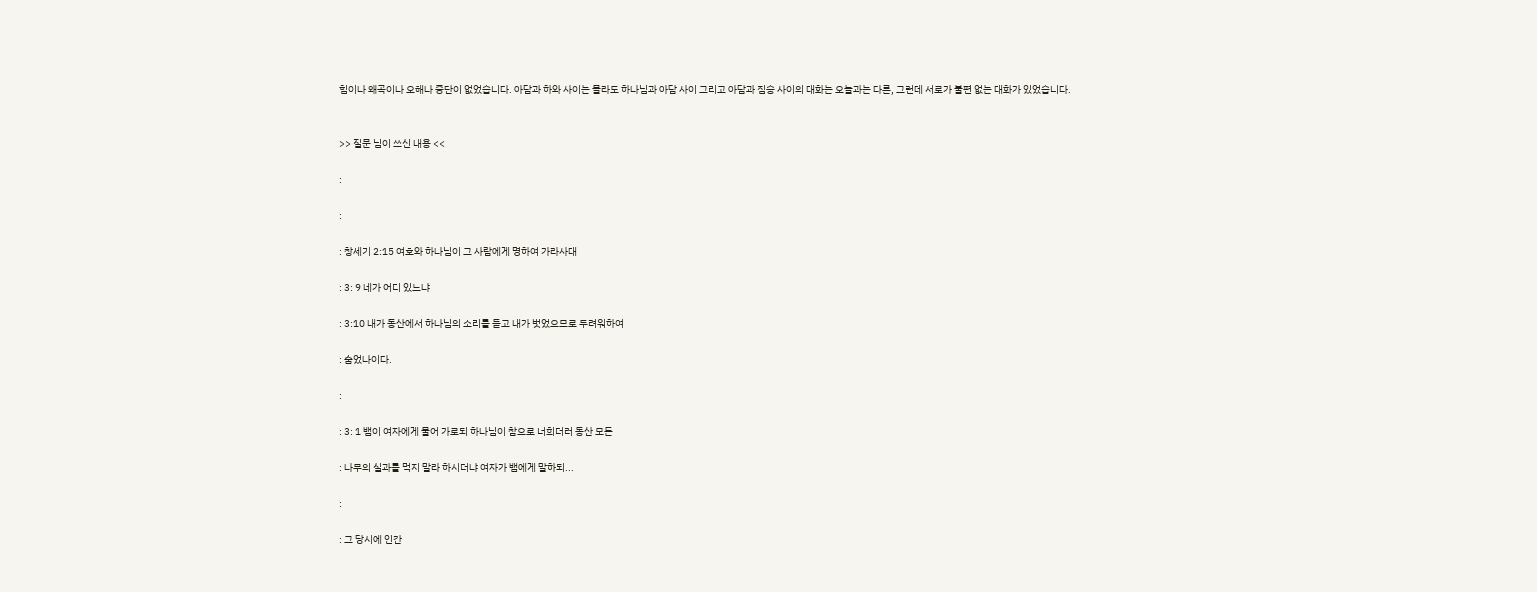힘이나 왜곡이나 오해나 중단이 없었습니다. 아담과 하와 사이는 몰라도 하나님과 아담 사이 그리고 아담과 짐승 사이의 대화는 오늘과는 다른, 그런데 서로가 불편 없는 대화가 있었습니다.


>> 질문 님이 쓰신 내용 <<

:

:

: 창세기 2:15 여호와 하나님이 그 사람에게 명하여 가라사대

: 3: 9 네가 어디 있느냐

: 3:10 내가 동산에서 하나님의 소리를 듣고 내가 벗었으므로 두려워하여

: 숨었나이다.

:

: 3: 1 뱀이 여자에게 물어 가로되 하나님이 참으로 너희더러 동산 모든

: 나무의 실과를 먹지 말라 하시더냐 여자가 뱀에게 말하되...

:

: 그 당시에 인간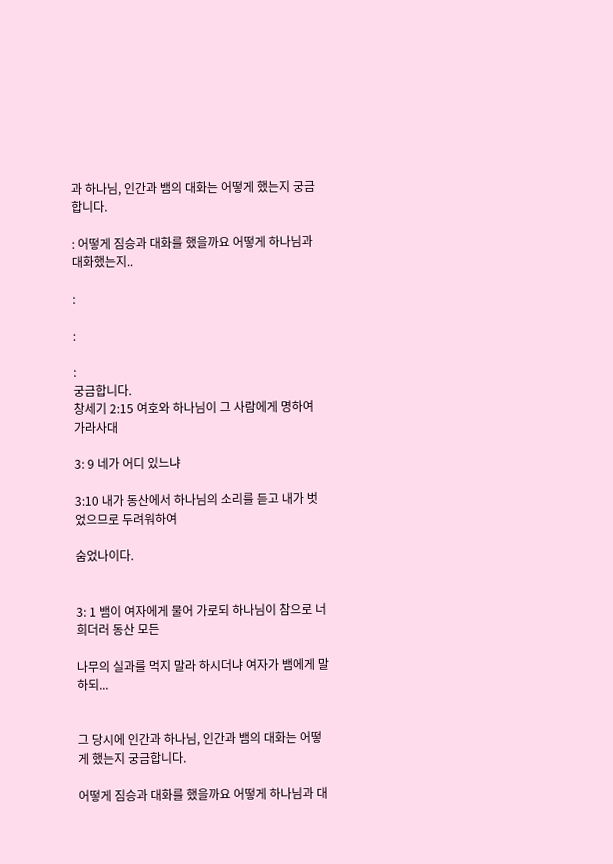과 하나님, 인간과 뱀의 대화는 어떻게 했는지 궁금합니다.

: 어떻게 짐승과 대화를 했을까요 어떻게 하나님과 대화했는지..

:

:

:
궁금합니다.
창세기 2:15 여호와 하나님이 그 사람에게 명하여 가라사대

3: 9 네가 어디 있느냐

3:10 내가 동산에서 하나님의 소리를 듣고 내가 벗었으므로 두려워하여

숨었나이다.


3: 1 뱀이 여자에게 물어 가로되 하나님이 참으로 너희더러 동산 모든

나무의 실과를 먹지 말라 하시더냐 여자가 뱀에게 말하되...


그 당시에 인간과 하나님, 인간과 뱀의 대화는 어떻게 했는지 궁금합니다.

어떻게 짐승과 대화를 했을까요 어떻게 하나님과 대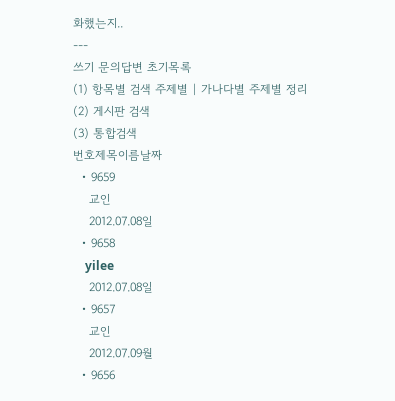화했는지..
---
쓰기 문의답변 초기목록
(1) 항목별 검색 주제별 | 가나다별 주제별 정리
(2) 게시판 검색
(3) 통합검색
번호제목이름날짜
  • 9659
    교인
    2012.07.08일
  • 9658
    yilee
    2012.07.08일
  • 9657
    교인
    2012.07.09월
  • 9656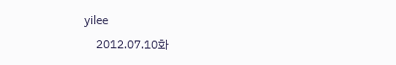yilee
    2012.07.10화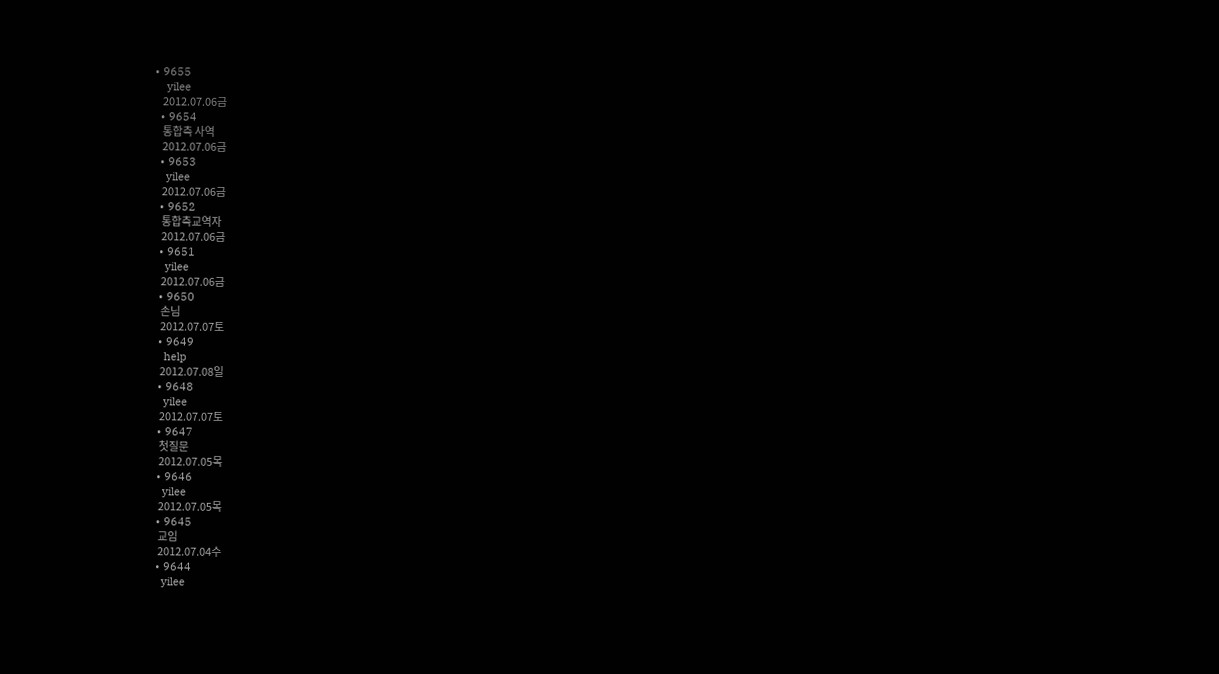• 9655
    yilee
    2012.07.06금
  • 9654
    통합측 사역
    2012.07.06금
  • 9653
    yilee
    2012.07.06금
  • 9652
    통합측교역자
    2012.07.06금
  • 9651
    yilee
    2012.07.06금
  • 9650
    손님
    2012.07.07토
  • 9649
    help
    2012.07.08일
  • 9648
    yilee
    2012.07.07토
  • 9647
    첫질문
    2012.07.05목
  • 9646
    yilee
    2012.07.05목
  • 9645
    교임
    2012.07.04수
  • 9644
    yilee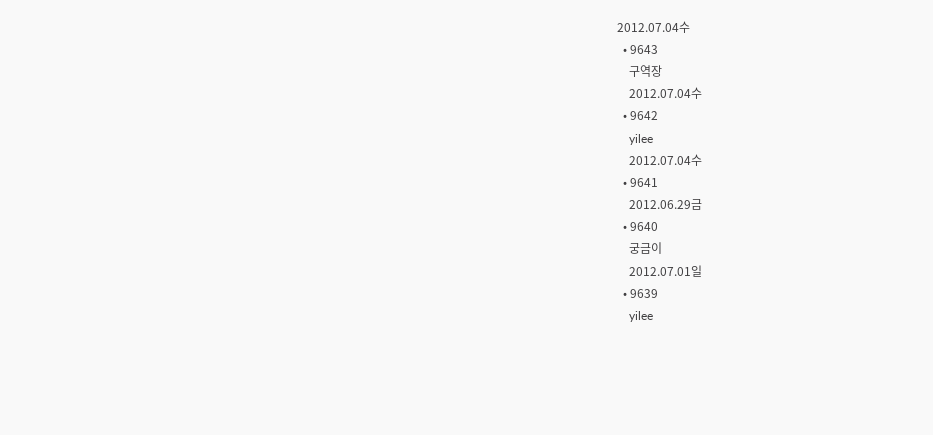2012.07.04수
  • 9643
    구역장
    2012.07.04수
  • 9642
    yilee
    2012.07.04수
  • 9641
    2012.06.29금
  • 9640
    궁금이
    2012.07.01일
  • 9639
    yilee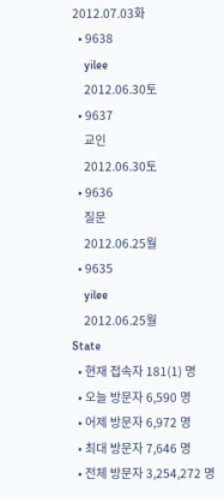2012.07.03화
  • 9638
    yilee
    2012.06.30토
  • 9637
    교인
    2012.06.30토
  • 9636
    질문
    2012.06.25월
  • 9635
    yilee
    2012.06.25월
State
  • 현재 접속자 181(1) 명
  • 오늘 방문자 6,590 명
  • 어제 방문자 6,972 명
  • 최대 방문자 7,646 명
  • 전체 방문자 3,254,272 명